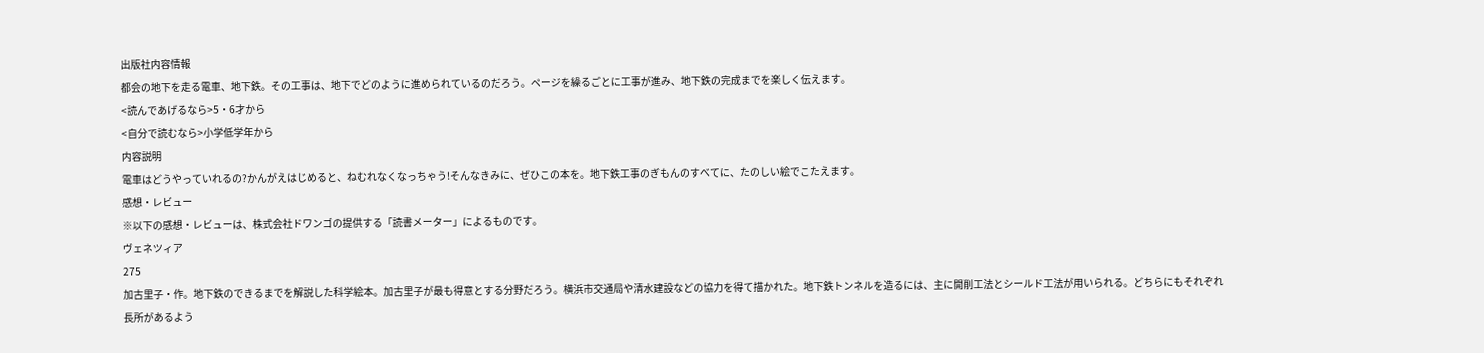出版社内容情報
都会の地下を走る電車、地下鉄。その工事は、地下でどのように進められているのだろう。ページを繰るごとに工事が進み、地下鉄の完成までを楽しく伝えます。
<読んであげるなら>5・6才から
<自分で読むなら>小学低学年から
内容説明
電車はどうやっていれるの?かんがえはじめると、ねむれなくなっちゃう!そんなきみに、ぜひこの本を。地下鉄工事のぎもんのすべてに、たのしい絵でこたえます。
感想・レビュー
※以下の感想・レビューは、株式会社ドワンゴの提供する「読書メーター」によるものです。
ヴェネツィア
275
加古里子・作。地下鉄のできるまでを解説した科学絵本。加古里子が最も得意とする分野だろう。横浜市交通局や清水建設などの協力を得て描かれた。地下鉄トンネルを造るには、主に開削工法とシールド工法が用いられる。どちらにもそれぞれ長所があるよう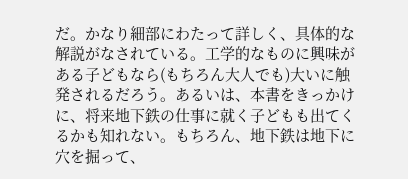だ。かなり細部にわたって詳しく、具体的な解説がなされている。工学的なものに興味がある子どもなら(もちろん大人でも)大いに触発されるだろう。あるいは、本書をきっかけに、将来地下鉄の仕事に就く子どもも出てくるかも知れない。もちろん、地下鉄は地下に穴を掘って、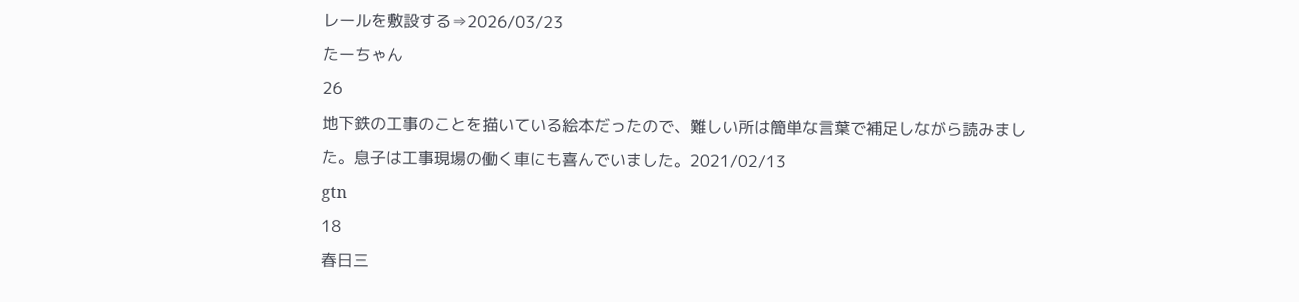レールを敷設する⇒2026/03/23
たーちゃん
26
地下鉄の工事のことを描いている絵本だったので、難しい所は簡単な言葉で補足しながら読みました。息子は工事現場の働く車にも喜んでいました。2021/02/13
gtn
18
春日三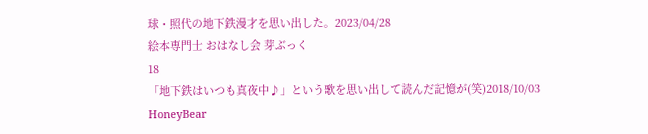球・照代の地下鉄漫才を思い出した。2023/04/28
絵本専門士 おはなし会 芽ぶっく
18
「地下鉄はいつも真夜中♪」という歌を思い出して読んだ記憶が(笑)2018/10/03
HoneyBear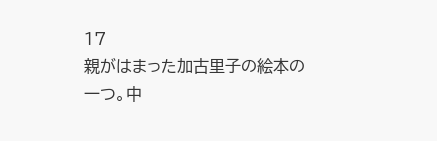17
親がはまった加古里子の絵本の一つ。中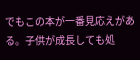でもこの本が一番見応えがある。子供が成長しても処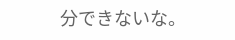分できないな。